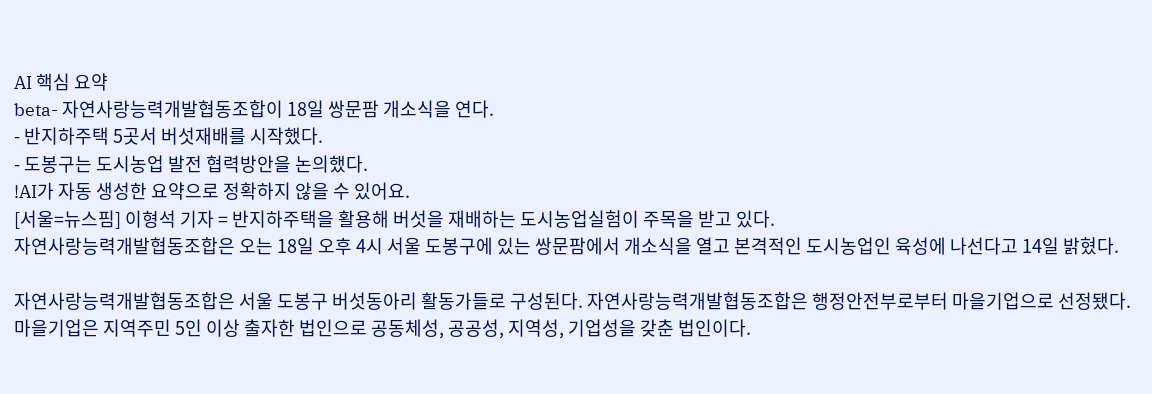AI 핵심 요약
beta- 자연사랑능력개발협동조합이 18일 쌍문팜 개소식을 연다.
- 반지하주택 5곳서 버섯재배를 시작했다.
- 도봉구는 도시농업 발전 협력방안을 논의했다.
!AI가 자동 생성한 요약으로 정확하지 않을 수 있어요.
[서울=뉴스핌] 이형석 기자 = 반지하주택을 활용해 버섯을 재배하는 도시농업실험이 주목을 받고 있다.
자연사랑능력개발협동조합은 오는 18일 오후 4시 서울 도봉구에 있는 쌍문팜에서 개소식을 열고 본격적인 도시농업인 육성에 나선다고 14일 밝혔다.

자연사랑능력개발협동조합은 서울 도봉구 버섯동아리 활동가들로 구성된다. 자연사랑능력개발협동조합은 행정안전부로부터 마을기업으로 선정됐다. 마을기업은 지역주민 5인 이상 출자한 법인으로 공동체성, 공공성, 지역성, 기업성을 갖춘 법인이다.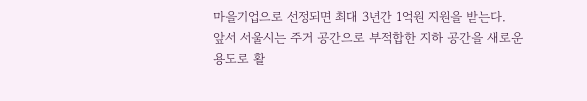마을기업으로 선정되면 최대 3년간 1억원 지원을 받는다.
앞서 서울시는 주거 공간으로 부적합한 지하 공간을 새로운 용도로 활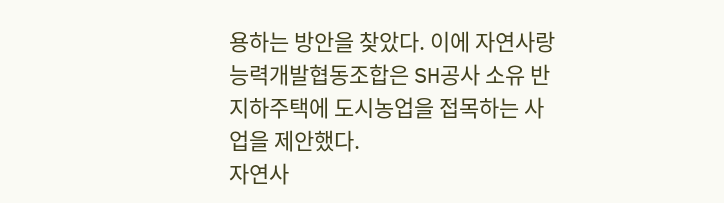용하는 방안을 찾았다. 이에 자연사랑능력개발협동조합은 SH공사 소유 반지하주택에 도시농업을 접목하는 사업을 제안했다.
자연사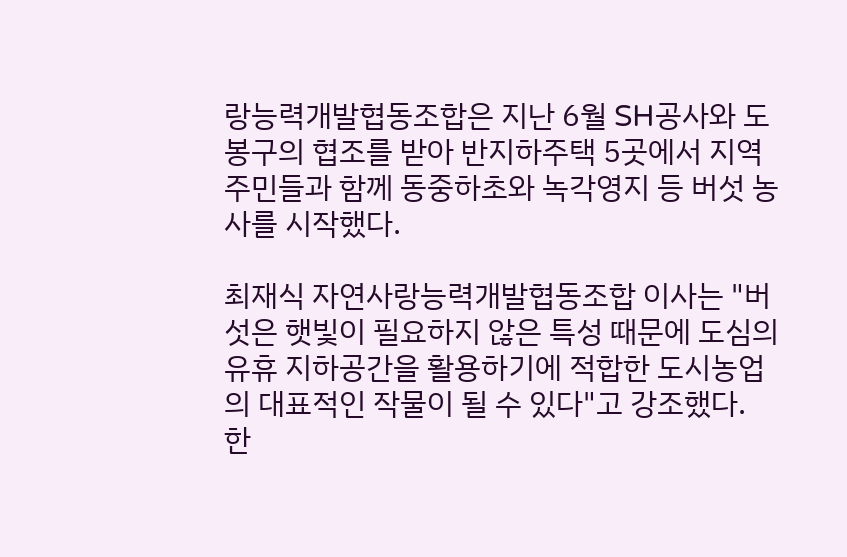랑능력개발협동조합은 지난 6월 SH공사와 도봉구의 협조를 받아 반지하주택 5곳에서 지역주민들과 함께 동중하초와 녹각영지 등 버섯 농사를 시작했다.

최재식 자연사랑능력개발협동조합 이사는 "버섯은 햇빛이 필요하지 않은 특성 때문에 도심의 유휴 지하공간을 활용하기에 적합한 도시농업의 대표적인 작물이 될 수 있다"고 강조했다.
한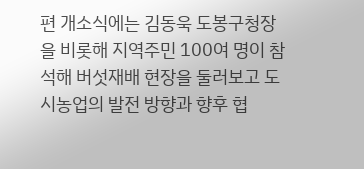편 개소식에는 김동욱 도봉구청장을 비롯해 지역주민 100여 명이 참석해 버섯재배 현장을 둘러보고 도시농업의 발전 방향과 향후 협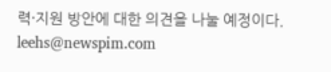력·지원 방안에 대한 의견을 나눌 예정이다.
leehs@newspim.com